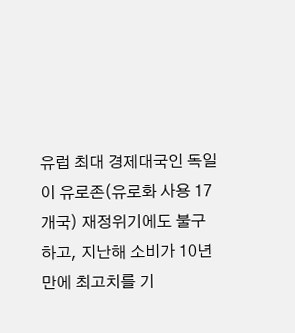유럽 최대 경제대국인 독일이 유로존(유로화 사용 17개국) 재정위기에도 불구하고, 지난해 소비가 10년 만에 최고치를 기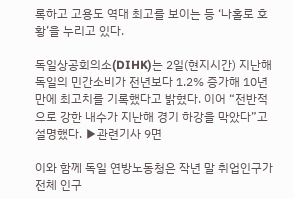록하고 고용도 역대 최고를 보이는 등 ‘나홀로 호황’을 누리고 있다.

독일상공회의소(DIHK)는 2일(현지시간) 지난해 독일의 민간소비가 전년보다 1.2% 증가해 10년 만에 최고치를 기록했다고 밝혔다. 이어 “전반적으로 강한 내수가 지난해 경기 하강을 막았다”고 설명했다. ▶관련기사 9면

이와 함께 독일 연방노동청은 작년 말 취업인구가 전체 인구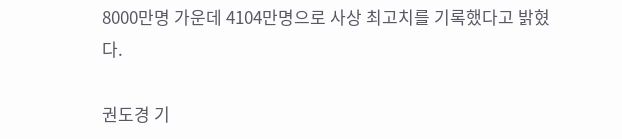8000만명 가운데 4104만명으로 사상 최고치를 기록했다고 밝혔다.

권도경 기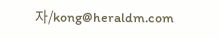자/kong@heraldm.com